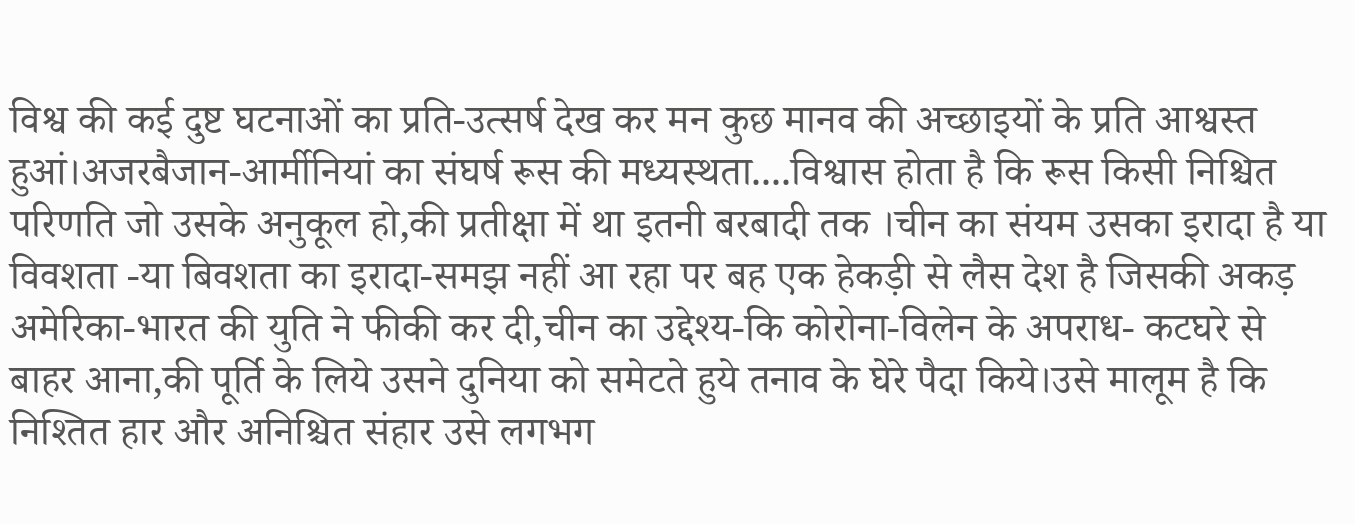विश्व की कई दुष्ट घटनाओं का प्रति-उत्सर्ष देख कर मन कुछ मानव की अच्छाइयों के प्रति आश्वस्त हुआं।अजरबैजान-आर्मीनियां का संघर्ष रूस की मध्यस्थता....विश्वास होता है कि रूस किसी निश्चित परिणति जो उसके अनुकूल हो,की प्रतीक्षा में था इतनी बरबादी तक ।चीन का संयम उसका इरादा है या विवशता -या बिवशता का इरादा-समझ नहीं आ रहा पर बह एक हेकड़ी से लैस देश है जिसकी अकड़ अमेरिका-भारत की युति ने फीकी कर दी,चीन का उद्देश्य-कि कोरोना-विलेन के अपराध- कटघरे से बाहर आना,की पूर्ति के लिये उसने दुनिया को समेटते हुये तनाव के घेरे पैदा किये।उसे मालूम है कि निश्तित हार और अनिश्चित संहार उसे लगभग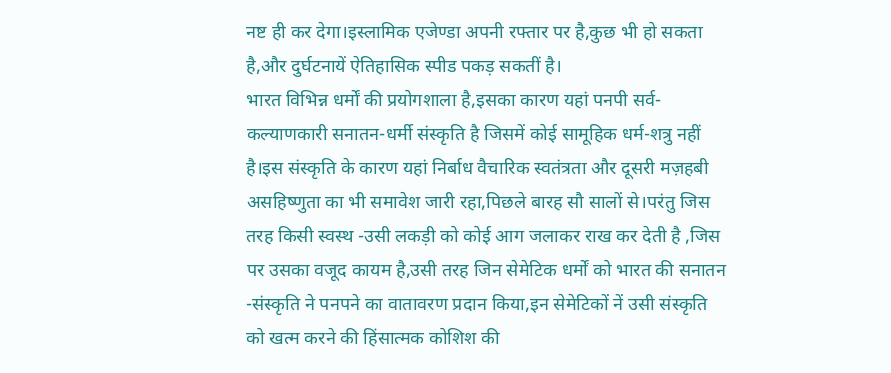नष्ट ही कर देगा।इस्लामिक एजेण्डा अपनी रफ्तार पर है,कुछ भी हो सकता है,और दुर्घटनायें ऐतिहासिक स्पीड पकड़ सकतीं है।
भारत विभिन्न धर्मों की प्रयोगशाला है,इसका कारण यहां पनपी सर्व-कल्याणकारी सनातन-धर्मी संस्कृति है जिसमें कोई सामूहिक धर्म-शत्रु नहीं है।इस संस्कृति के कारण यहां निर्बाध वैचारिक स्वतंत्रता और दूसरी मज़हबी असहिष्णुता का भी समावेश जारी रहा,पिछले बारह सौ सालों से।परंतु जिस तरह किसी स्वस्थ -उसी लकड़ी को कोई आग जलाकर राख कर देती है ,जिस पर उसका वजूद कायम है,उसी तरह जिन सेमेटिक धर्मों को भारत की सनातन -संस्कृति ने पनपने का वातावरण प्रदान किया,इन सेमेटिकों नें उसी संस्कृति को खत्म करने की हिंसात्मक कोशिश की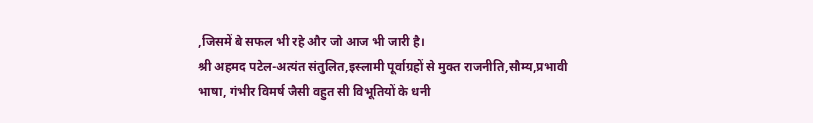,जिसमें बे सफल भी रहे और जो आज भी जारी है।
श्री अहमद पटेल-अत्यंत संतुलित,इस्लामी पूर्वाग्रहों से मुक्त राजनीति,सौम्य,प्रभावी भाषा, गंभीर विमर्ष जैसी वहुत सी विभूतियों के धनी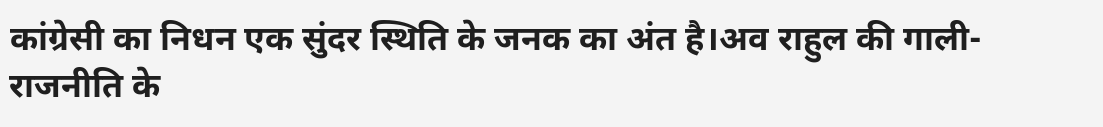कांग्रेसी का निधन एक सुंदर स्थिति के जनक का अंत है।अव राहुल की गाली-राजनीति के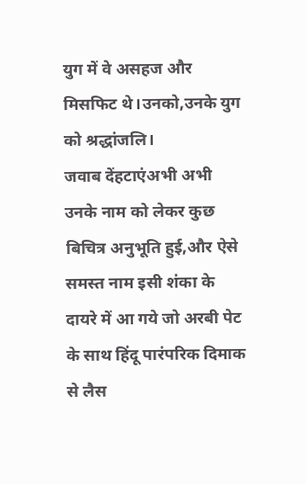युग में वे असहज और मिसफिट थे।उनको,उनके युग को श्रद्धांजलि।
जवाब देंहटाएंअभी अभी उनके नाम को लेकर कुछ बिचित्र अनुभूति हुई,और ऐसे समस्त नाम इसी शंका के दायरे में आ गये जो अरबी पेट के साथ हिंदू पारंपरिक दिमाक से लैस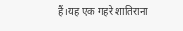हैं।यह एक गहरे शातिराना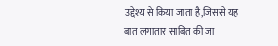उद्देश्य से किया जाता है,जिससे यह बात लगातार साबित की जा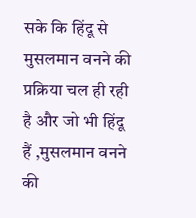सके कि हिंदू से मुसलमान वनने की प्रक्रिया चल ही रही है और जो भी हिंदू हैं ,मुसलमान वनने की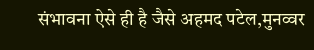संभावना ऐसे ही है जैसे अहमद पटेल,मुनव्वर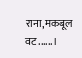राना,मकबूल वट......।